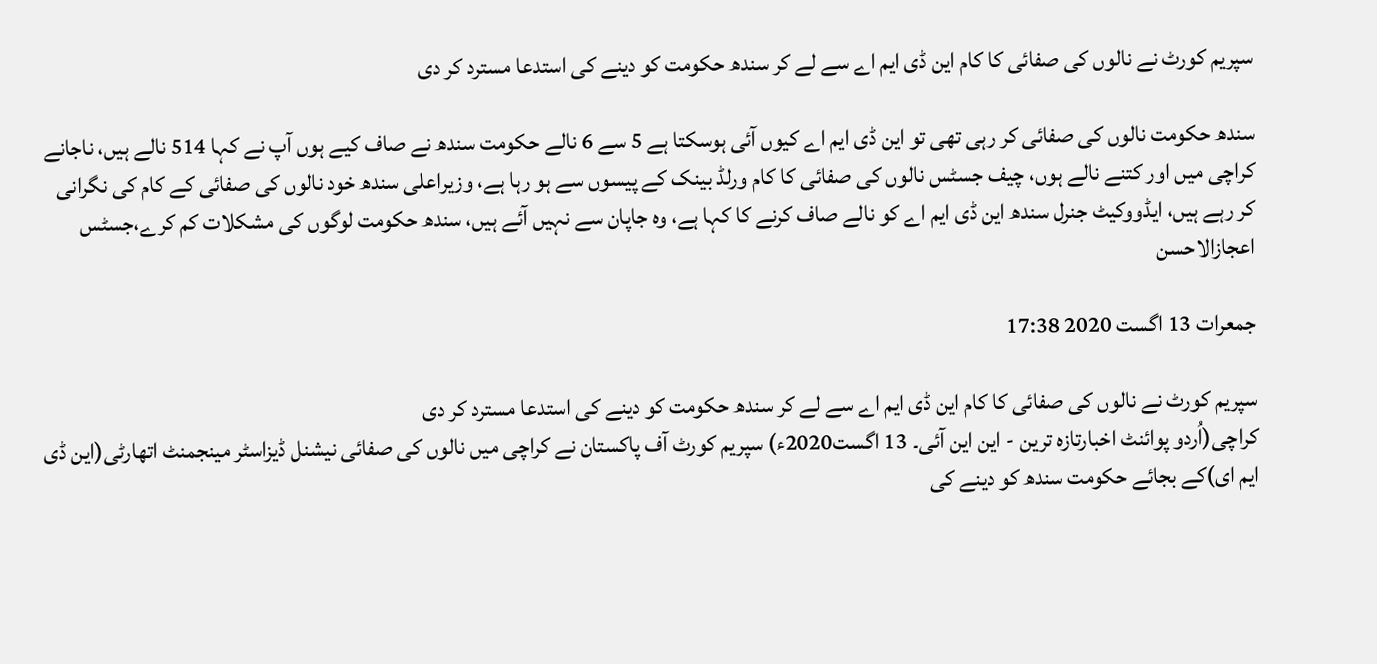سپریم کورٹ نے نالوں کی صفائی کا کام این ڈی ایم اے سے لے کر سندھ حکومت کو دینے کی استدعا مسترد کر دی

سندھ حکومت نالوں کی صفائی کر رہی تھی تو این ڈی ایم اے کیوں آئی ہوسکتا ہے 5 سے 6 نالے حکومت سندھ نے صاف کیے ہوں آپ نے کہا 514 نالے ہیں، ناجانے کراچی میں اور کتنے نالے ہوں، چیف جسٹس نالوں کی صفائی کا کام ورلڈ بینک کے پیسوں سے ہو رہا ہے، وزیراعلی سندھ خود نالوں کی صفائی کے کام کی نگرانی کر رہے ہیں، ایڈووکیٹ جنرل سندھ این ڈی ایم اے کو نالے صاف کرنے کا کہا ہے، وہ جاپان سے نہیں آئے ہیں، سندھ حکومت لوگوں کی مشکلات کم کرے،جسٹس اعجازالاحسن

جمعرات 13 اگست 2020 17:38

سپریم کورٹ نے نالوں کی صفائی کا کام این ڈی ایم اے سے لے کر سندھ حکومت کو دینے کی استدعا مسترد کر دی
کراچی(اُردو پوائنٹ اخبارتازہ ترین - این این آئی۔ 13 اگست2020ء) سپریم کورٹ آف پاکستان نے کراچی میں نالوں کی صفائی نیشنل ڈیزاسٹر مینجمنٹ اتھارٹی(این ڈی ایم ای)کے بجائے حکومت سندھ کو دینے کی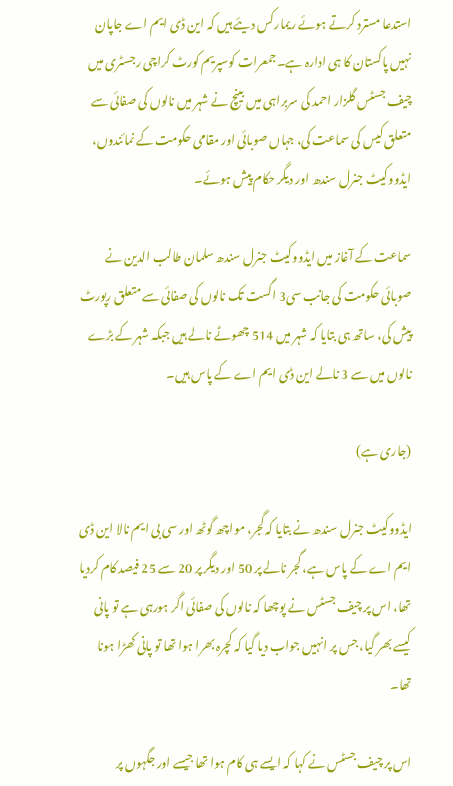استدعا مسترد کرتے ہوئے ریمارکس دیئے ہیں کہ این ڈی ایم اے جاپان نہیں پاکستان کا ہی ادارہ ہے۔جمعرات کوسپریم کورٹ کراچی رجسٹری میں چیف جسٹس گلزار احمد کی سربراہی میں بینچ نے شہر میں نالوں کی صفائی سے متعلق کیس کی سماعت کی، جہاں صوبائی اور مقامی حکومت کے نمائندوں، ایڈووکیٹ جنرل سندھ اور دیگر حکام پیش ہوئے۔

سماعت کے آغاز میں ایڈووکیٹ جنرل سندھ سلمان طالب الدین نے صوبائی حکومت کی جانب سی3 اگست تک نالوں کی صفائی سے متعلق رپورٹ پیش کی، ساتھ ہی بتایا کہ شہر میں 514 چھوٹے نالے ہیں جبکہ شہر کے بڑے نالوں میں سے 3 نالے این ڈی ایم اے کے پاس ہیں۔

(جاری ہے)

ایڈووکیٹ جنرل سندھ نے بتایا کہ گجر، مواچھ گوٹھ اور سی بی ایم نالا این ڈی ایم اے کے پاس ہے، گجر نالے پر 50 اور دیگر پر 20 سے 25 فیصد کام کردیا تھا، اس پر چیف جسٹس نے پوچھا کہ نالوں کی صفائی اگر ہورہی ہے تو پانی کیسے بھر گیا، جس پر انہیں جواب دیا گیا کہ کچرہ بھرا ہوا تھا تو پانی کھڑا ہونا تھا۔

اس پر چیف جسٹس نے کہا کہ ایسے ہی کام ہوا تھا جیسے اور جگہوں پر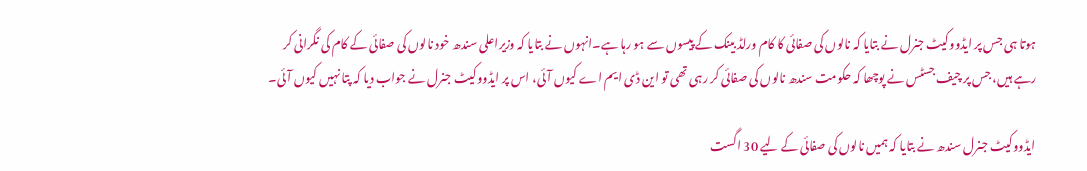ہوتا ہی جس پر ایڈووکیٹ جنرل نے بتایا کہ نالوں کی صفائی کا کام ورلڈ بینک کے پیسوں سے ہو رہا ہے۔انہوں نے بتایا کہ وزیراعلی سندھ خود نالوں کی صفائی کے کام کی نگرانی کر رہے ہیں، جس پر چیف جسٹس نے پوچھا کہ حکومت سندھ نالوں کی صفائی کر رہی تھی تو این ڈی ایم اے کیوں آئی، اس پر ایڈووکیٹ جنرل نے جواب دیا کہ پتا نہیں کیوں آئی۔

ایڈووکیٹ جنرل سندھ نے بتایا کہ ہمیں نالوں کی صفائی کے لیے 30 اگست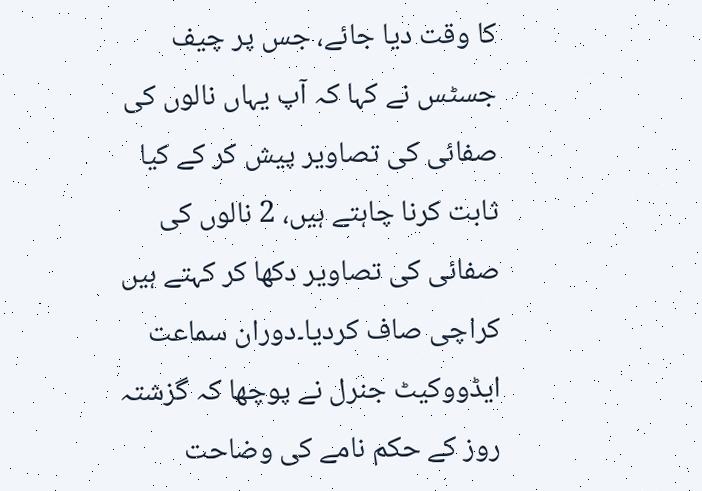کا وقت دیا جائے، جس پر چیف جسٹس نے کہا کہ آپ یہاں نالوں کی صفائی کی تصاویر پیش کر کے کیا ثابت کرنا چاہتے ہیں، 2 نالوں کی صفائی کی تصاویر دکھا کر کہتے ہیں کراچی صاف کردیا۔دوران سماعت ایڈووکیٹ جنرل نے پوچھا کہ گزشتہ روز کے حکم نامے کی وضاحت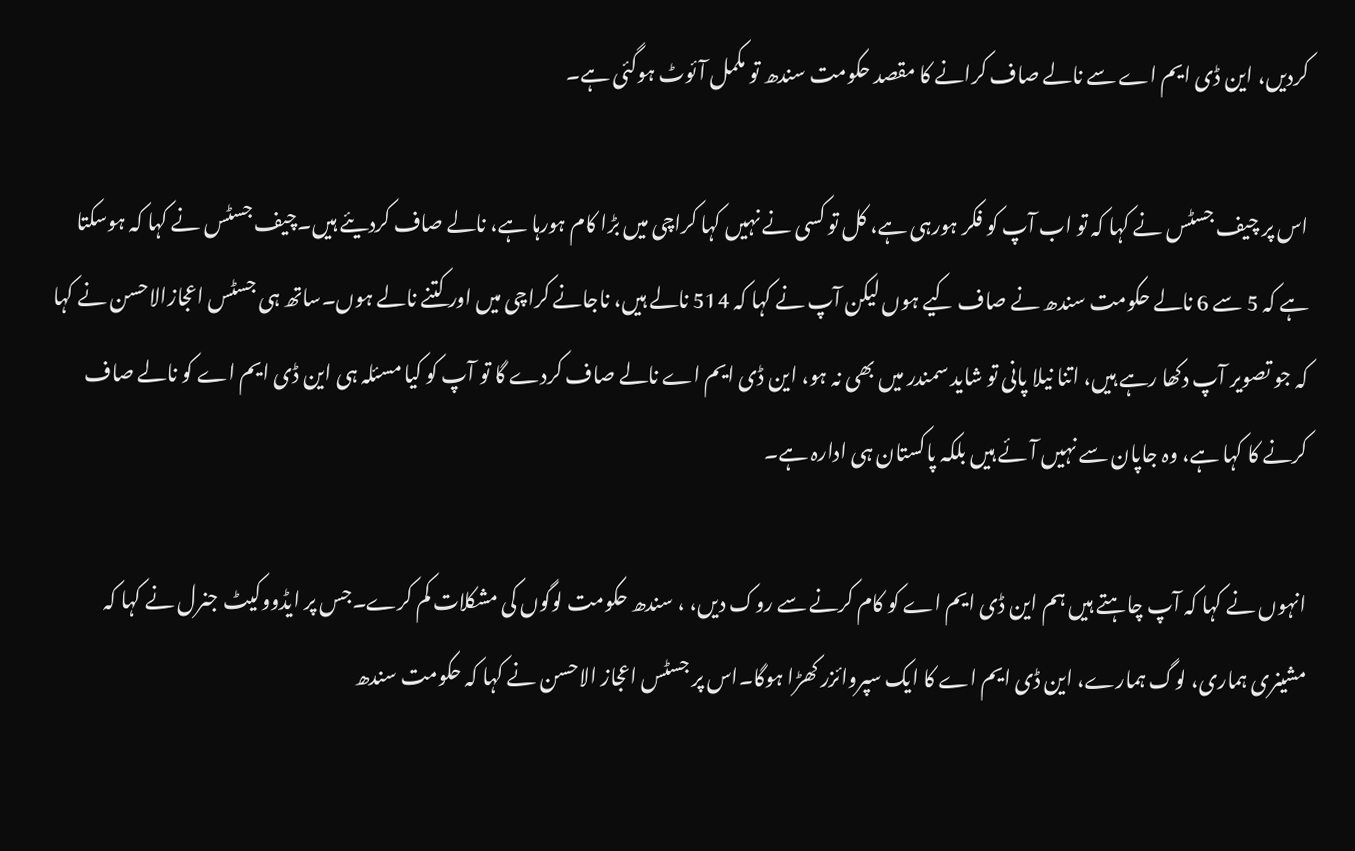کردیں، این ڈی ایم اے سے نالے صاف کرانے کا مقصد حکومت سندھ تو مکمل آئوٹ ہوگئی ہے۔

اس پر چیف جسٹس نے کہا کہ تو اب آپ کو فکر ہورہی ہے، کل تو کسی نے نہیں کہا کراچی میں بڑا کام ہورہا ہے، نالے صاف کردیئے ہیں۔چیف جسٹس نے کہا کہ ہوسکتا ہے کہ 5 سے 6 نالے حکومت سندھ نے صاف کیے ہوں لیکن آپ نے کہا کہ 514 نالے ہیں، ناجانے کراچی میں اور کتنے نالے ہوں۔ساتھ ہی جسٹس اعجازالاحسن نے کہا کہ جو تصویر آپ دکھا رہے ہیں، اتنا نیلا پانی تو شاید سمندر میں بھی نہ ہو، این ڈی ایم اے نالے صاف کردے گا تو آپ کو کیا مسئلہ ہی این ڈی ایم اے کو نالے صاف کرنے کا کہا ہے، وہ جاپان سے نہیں آئے ہیں بلکہ پاکستان ہی ادارہ ہے۔

انہوں نے کہا کہ آپ چاہتے ہیں ہم این ڈی ایم اے کو کام کرنے سے روک دیں، ، سندھ حکومت لوگوں کی مشکلات کم کرے۔جس پر ایڈووکیٹ جنرل نے کہا کہ مشینری ہماری، لوگ ہمارے، این ڈی ایم اے کا ایک سپروائزر کھڑا ہوگا۔اس پر جسٹس اعجاز الاحسن نے کہا کہ حکومت سندھ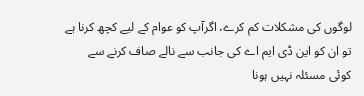لوگوں کی مشکلات کم کرے، اگرآپ کو عوام کے لیے کچھ کرنا ہے تو ان کو این ڈی ایم اے کی جانب سے نالے صاف کرنے سے کوئی مسئلہ نہیں ہونا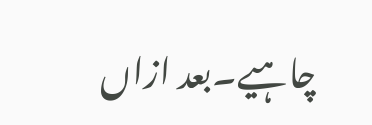چاہیے۔بعد ازاں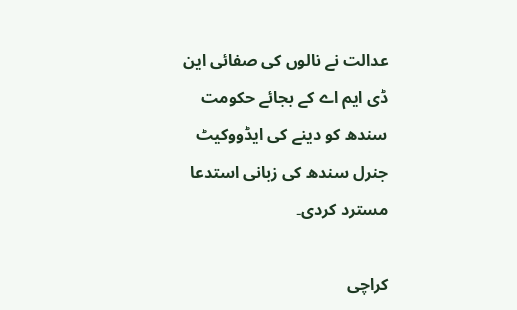عدالت نے نالوں کی صفائی این ڈی ایم اے کے بجائے حکومت سندھ کو دینے کی ایڈووکیٹ جنرل سندھ کی زبانی استدعا مسترد کردی۔

کراچی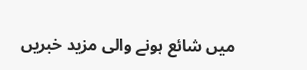میں شائع ہونے والی مزید خبریں